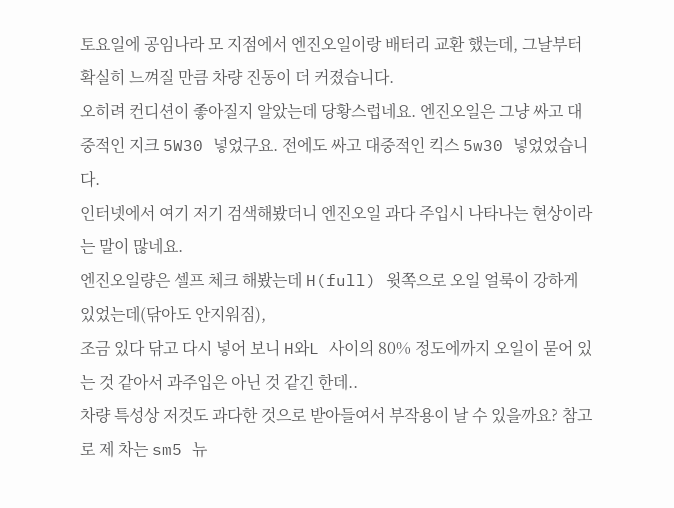토요일에 공임나라 모 지점에서 엔진오일이랑 배터리 교환 했는데, 그날부터 확실히 느껴질 만큼 차량 진동이 더 커졌습니다.
오히려 컨디션이 좋아질지 알았는데 당황스럽네요. 엔진오일은 그냥 싸고 대중적인 지크 5W30 넣었구요. 전에도 싸고 대중적인 킥스 5w30 넣었었습니다.
인터넷에서 여기 저기 검색해봤더니 엔진오일 과다 주입시 나타나는 현상이라는 말이 많네요.
엔진오일량은 셀프 체크 해봤는데 H(full) 윗쪽으로 오일 얼룩이 강하게 있었는데(닦아도 안지워짐),
조금 있다 닦고 다시 넣어 보니 H와L 사이의 80% 정도에까지 오일이 묻어 있는 것 같아서 과주입은 아닌 것 같긴 한데..
차량 특성상 저것도 과다한 것으로 받아들여서 부작용이 날 수 있을까요? 참고로 제 차는 sm5 뉴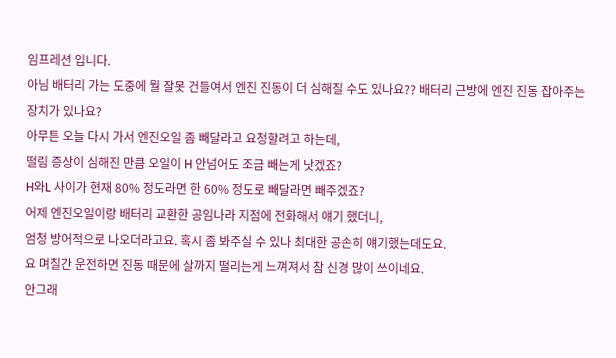임프레션 입니다.
아님 배터리 가는 도중에 뭘 잘못 건들여서 엔진 진동이 더 심해질 수도 있나요?? 배터리 근방에 엔진 진동 잡아주는 장치가 있나요?
아무튼 오늘 다시 가서 엔진오일 좀 빼달라고 요청할려고 하는데,
떨림 증상이 심해진 만큼 오일이 H 안넘어도 조금 빼는게 낫겠죠?
H와L 사이가 현재 80% 정도라면 한 60% 정도로 빼달라면 빼주겠죠?
어제 엔진오일이랑 배터리 교환한 공임나라 지점에 전화해서 얘기 했더니,
엄청 방어적으로 나오더라고요. 혹시 좀 봐주실 수 있나 최대한 공손히 얘기했는데도요.
요 며칠간 운전하면 진동 때문에 살까지 떨리는게 느껴져서 참 신경 많이 쓰이네요.
안그래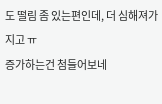도 떨림 좀 있는편인데, 더 심해져가지고 ㅠ
증가하는건 첨들어보네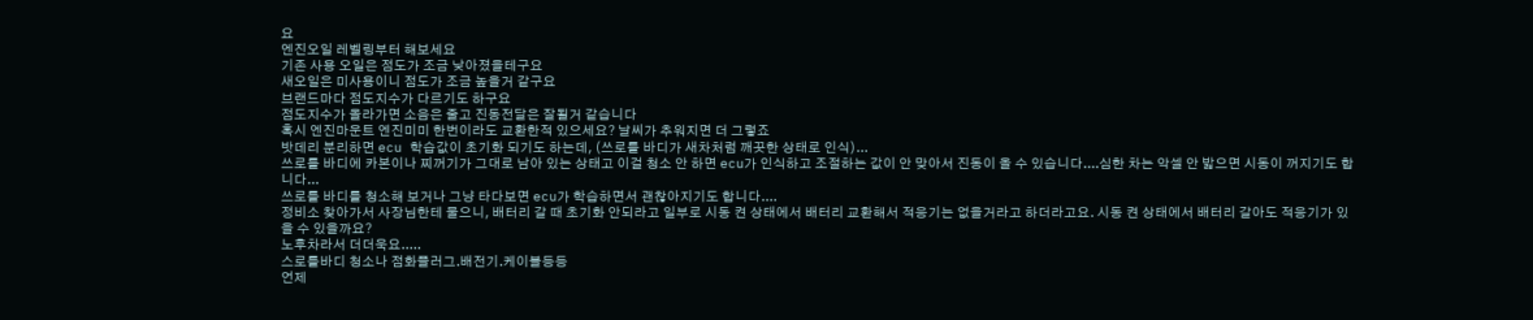요
엔진오일 레벨링부터 해보세요
기존 사용 오일은 점도가 조금 낮아졌을테구요
새오일은 미사용이니 점도가 조금 높을거 같구요
브랜드마다 점도지수가 다르기도 하구요
점도지수가 올라가면 소음은 줄고 진동전달은 잘될거 같습니다
혹시 엔진마운트 엔진미미 한번이라도 교환한적 있으세요? 날씨가 추워지면 더 그렇죠
밧데리 분리하면 ecu 학습값이 초기화 되기도 하는데, (쓰로틀 바디가 새차처럼 깨끗한 상태로 인식)...
쓰로틀 바디에 카본이나 찌꺼기가 그대로 남아 있는 상태고 이걸 청소 안 하면 ecu가 인식하고 조절하는 값이 안 맞아서 진동이 올 수 있습니다....심한 차는 악셀 안 밟으면 시동이 꺼지기도 합니다...
쓰로틀 바디를 청소해 보거나 그냥 타다보면 ecu가 학습하면서 괜찮아지기도 합니다....
정비소 찾아가서 사장님한테 물으니, 배터리 갈 때 초기화 안되라고 일부로 시동 켠 상태에서 배터리 교환해서 적응기는 없을거라고 하더라고요. 시동 켠 상태에서 배터리 갈아도 적응기가 있을 수 있을까요?
노후차라서 더더욱요.....
스로틀바디 청소나 점화플러그.배전기.케이블등등
언제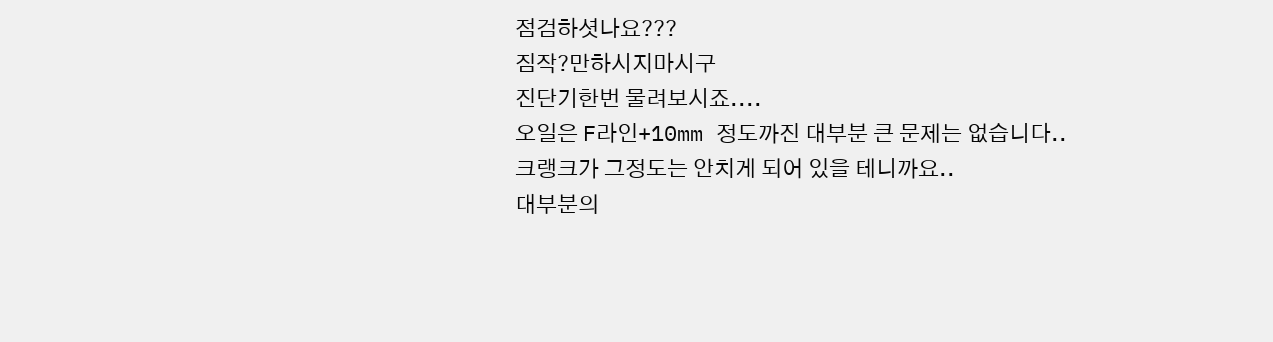점검하셧나요???
짐작?만하시지마시구
진단기한번 물려보시죠....
오일은 F라인+10mm 정도까진 대부분 큰 문제는 없습니다..
크랭크가 그정도는 안치게 되어 있을 테니까요..
대부분의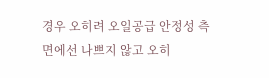경우 오히려 오일공급 안정성 측면에선 나쁘지 않고 오히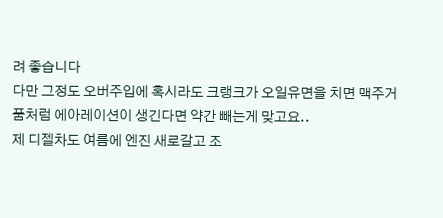려 좋습니다
다만 그정도 오버주입에 혹시라도 크랭크가 오일유면을 치면 맥주거품처럼 에아레이션이 생긴다면 약간 빼는게 맞고요..
제 디젤차도 여름에 엔진 새로갈고 조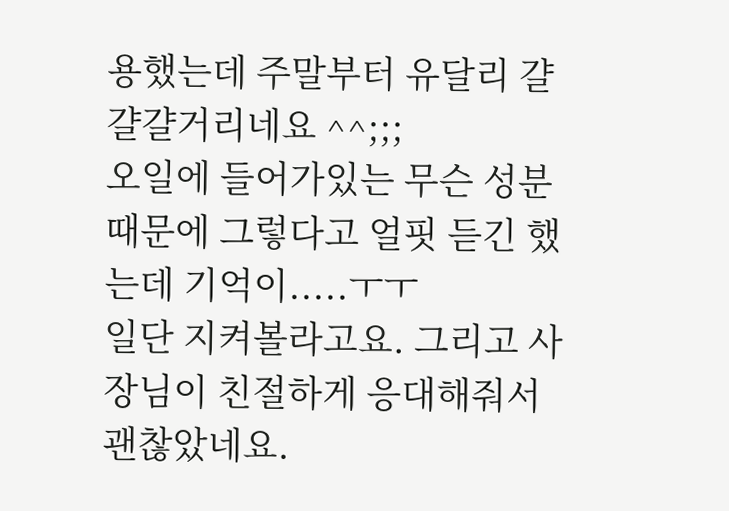용했는데 주말부터 유달리 걀걀걀거리네요 ^^;;;
오일에 들어가있는 무슨 성분때문에 그렇다고 얼핏 듣긴 했는데 기억이.....ㅜㅜ
일단 지켜볼라고요. 그리고 사장님이 친절하게 응대해줘서 괜찮았네요.